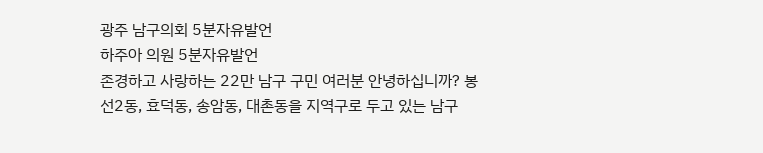광주 남구의회 5분자유발언
하주아 의원 5분자유발언
존경하고 사랑하는 22만 남구 구민 여러분 안녕하십니까? 봉선2동, 효덕동, 송암동, 대촌동을 지역구로 두고 있는 남구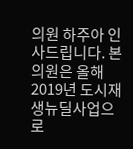의원 하주아 인사드립니다. 본 의원은 올해 2019년 도시재생뉴딜사업으로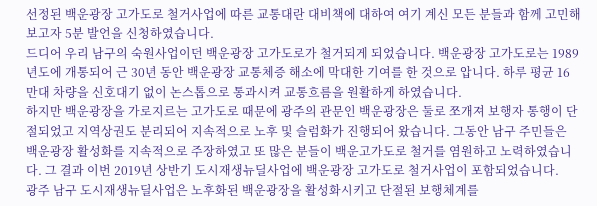선정된 백운광장 고가도로 철거사업에 따른 교통대란 대비책에 대하여 여기 계신 모든 분들과 함께 고민해보고자 5분 발언을 신청하였습니다.
드디어 우리 남구의 숙원사업이던 백운광장 고가도로가 철거되게 되었습니다. 백운광장 고가도로는 1989년도에 개통되어 근 30년 동안 백운광장 교통체증 해소에 막대한 기여를 한 것으로 압니다. 하루 평균 16만대 차량을 신호대기 없이 논스톱으로 통과시켜 교통흐름을 원활하게 하였습니다.
하지만 백운광장을 가로지르는 고가도로 때문에 광주의 관문인 백운광장은 둘로 쪼개져 보행자 통행이 단절되었고 지역상권도 분리되어 지속적으로 노후 및 슬럼화가 진행되어 왔습니다. 그동안 남구 주민들은 백운광장 활성화를 지속적으로 주장하였고 또 많은 분들이 백운고가도로 철거를 염원하고 노력하였습니다. 그 결과 이번 2019년 상반기 도시재생뉴딜사업에 백운광장 고가도로 철거사업이 포함되었습니다.
광주 남구 도시재생뉴딜사업은 노후화된 백운광장을 활성화시키고 단절된 보행체계를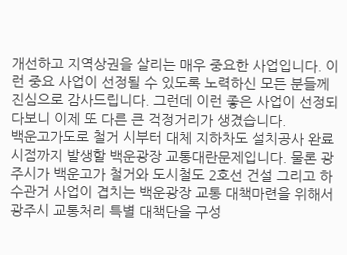개선하고 지역상권을 살리는 매우 중요한 사업입니다. 이런 중요 사업이 선정될 수 있도록 노력하신 모든 분들께 진심으로 감사드립니다. 그런데 이런 좋은 사업이 선정되다보니 이제 또 다른 큰 걱정거리가 생겼습니다.
백운고가도로 철거 시부터 대체 지하차도 설치공사 완료 시점까지 발생할 백운광장 교통대란문제입니다. 물론 광주시가 백운고가 철거와 도시철도 2호선 건설 그리고 하수관거 사업이 겹치는 백운광장 교통 대책마련을 위해서 광주시 교통처리 특별 대책단을 구성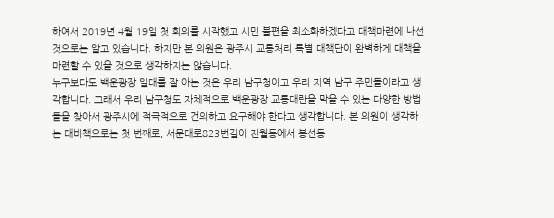하여서 2019년 4월 19일 첫 회의를 시작했고 시민 불편을 최소화하겠다고 대책마련에 나선 것으로는 알고 있습니다. 하지만 본 의원은 광주시 교통처리 특별 대책단이 완벽하게 대책을 마련할 수 있을 것으로 생각하지는 않습니다.
누구보다도 백운광장 일대를 잘 아는 것은 우리 남구청이고 우리 지역 남구 주민들이라고 생각합니다. 그래서 우리 남구청도 자체적으로 백운광장 교통대란을 막을 수 있는 다양한 방법들을 찾아서 광주시에 적극적으로 건의하고 요구해야 한다고 생각합니다. 본 의원이 생각하는 대비책으로는 첫 번째로, 서문대로823번길이 진월동에서 봉선동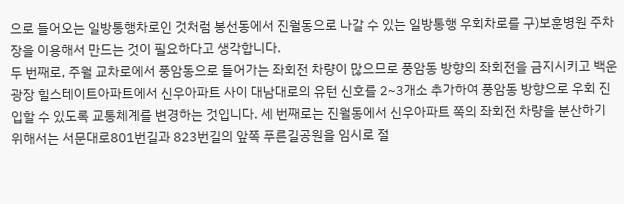으로 들어오는 일방통행차로인 것처럼 봉선동에서 진월동으로 나갈 수 있는 일방통행 우회차로를 구)보훈병원 주차장을 이용해서 만드는 것이 필요하다고 생각합니다.
두 번째로, 주월 교차로에서 풍암동으로 들어가는 좌회전 차량이 많으므로 풍암동 방향의 좌회전을 금지시키고 백운광장 힐스테이트아파트에서 신우아파트 사이 대남대로의 유턴 신호를 2~3개소 추가하여 풍암동 방향으로 우회 진입할 수 있도록 교통체계를 변경하는 것입니다. 세 번째로는 진월동에서 신우아파트 쪽의 좌회전 차량을 분산하기 위해서는 서문대로801번길과 823번길의 앞쪽 푸른길공원을 임시로 절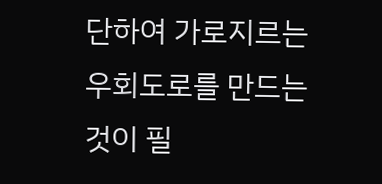단하여 가로지르는 우회도로를 만드는 것이 필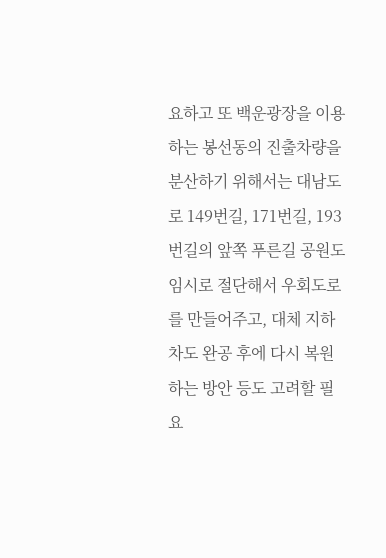요하고 또 백운광장을 이용하는 봉선동의 진출차량을 분산하기 위해서는 대남도로 149번길, 171번길, 193번길의 앞쪽 푸른길 공원도 임시로 절단해서 우회도로를 만들어주고, 대체 지하차도 완공 후에 다시 복원하는 방안 등도 고려할 필요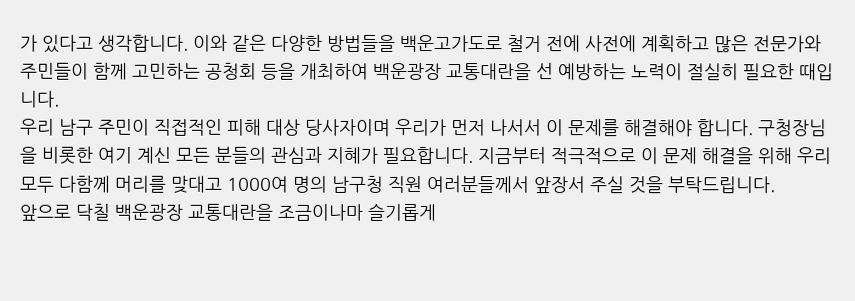가 있다고 생각합니다. 이와 같은 다양한 방법들을 백운고가도로 철거 전에 사전에 계획하고 많은 전문가와 주민들이 함께 고민하는 공청회 등을 개최하여 백운광장 교통대란을 선 예방하는 노력이 절실히 필요한 때입니다.
우리 남구 주민이 직접적인 피해 대상 당사자이며 우리가 먼저 나서서 이 문제를 해결해야 합니다. 구청장님을 비롯한 여기 계신 모든 분들의 관심과 지혜가 필요합니다. 지금부터 적극적으로 이 문제 해결을 위해 우리 모두 다함께 머리를 맞대고 1000여 명의 남구청 직원 여러분들께서 앞장서 주실 것을 부탁드립니다.
앞으로 닥칠 백운광장 교통대란을 조금이나마 슬기롭게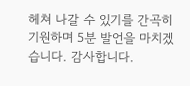헤쳐 나갈 수 있기를 간곡히 기원하며 5분 발언을 마치겠습니다. 감사합니다.